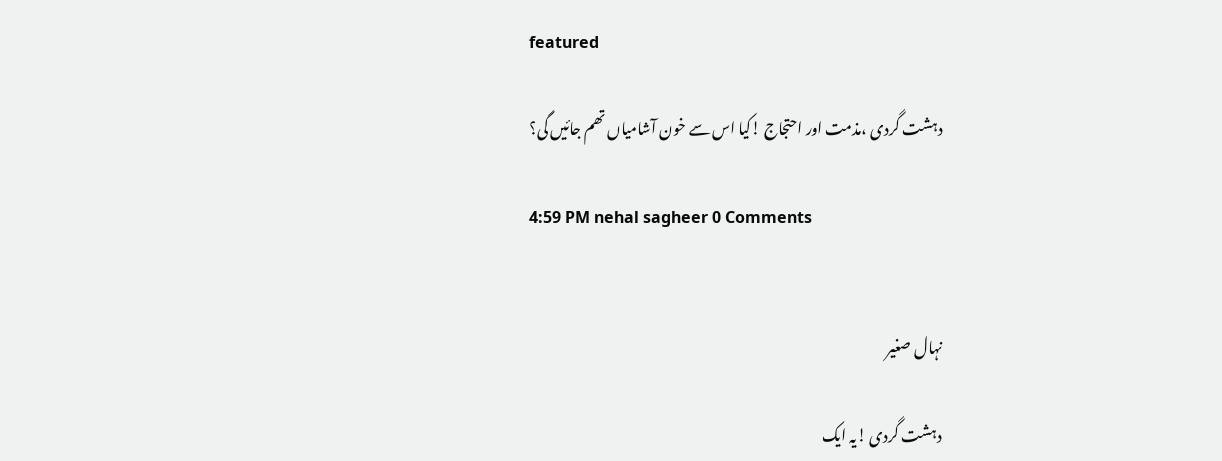featured

دہشت گردی ،مذمت اور احتجاج !کیا اس سے خون آشامیاں تھم جائیں گی؟

4:59 PM nehal sagheer 0 Comments


نہال صغیر

دہشت گردی !یہ ایک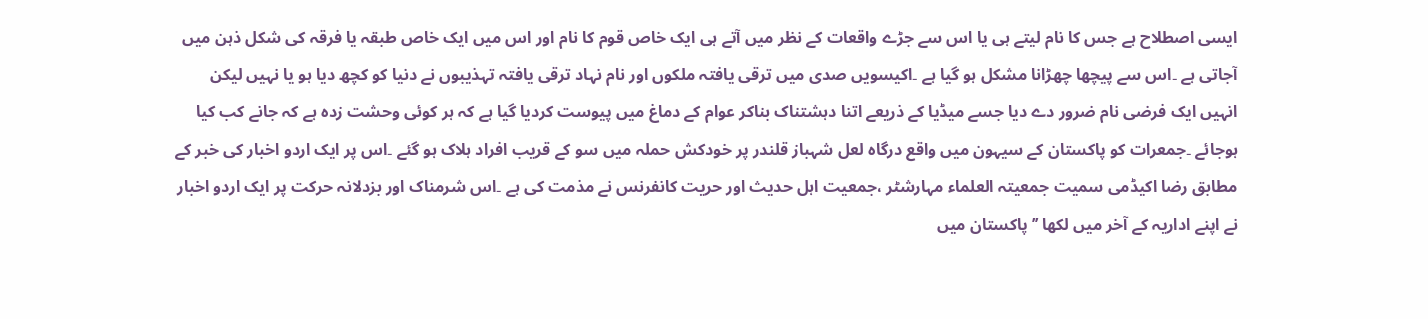ایسی اصطلاح ہے جس کا نام لیتے ہی یا اس سے جڑے واقعات کے نظر میں آتے ہی ایک خاص قوم کا نام اور اس میں ایک خاص طبقہ یا فرقہ کی شکل ذہن میں آجاتی ہے ۔اس سے پیچھا چھڑانا مشکل ہو گیا ہے ۔اکیسویں صدی میں ترقی یافتہ ملکوں اور نام نہاد ترقی یافتہ تہذیبوں نے دنیا کو کچھ دیا ہو یا نہیں لیکن انہیں ایک فرضی نام ضرور دے دیا جسے میڈیا کے ذریعے اتنا دہشتناک بناکر عوام کے دماغ میں پیوست کردیا گیا ہے کہ ہر کوئی وحشت زدہ ہے کہ جانے کب کیا ہوجائے ۔جمعرات کو پاکستان کے سیہون میں واقع درگاہ لعل شہباز قلندر پر خودکش حملہ میں سو کے قریب افراد ہلاک ہو گئے ۔اس پر ایک اردو اخبار کی خبر کے مطابق رضا اکیڈمی سمیت جمعیتہ العلماء مہارشٹر ،جمعیت اہل حدیث اور حریت کانفرنس نے مذمت کی ہے ۔اس شرمناک اور بزدلانہ حرکت پر ایک اردو اخبار نے اپنے اداریہ کے آخر میں لکھا ’’پاکستان میں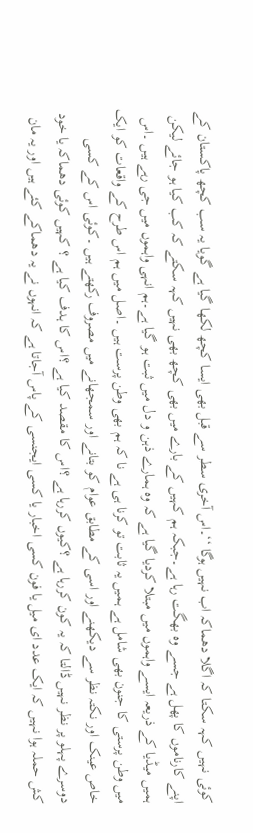کوئی نہیں کہہ سکتا کہ اگلا دھماکہ اب نہیں ہوگا ‘‘۔اس آخری سطر سے قبل بھی ایسا کچھ لکھا گیا ہے گویا یہ سب کچھ پاکستان کے اپنے کارناموں کا پھل ہے جسے وہ بھگت رہا ہے۔جبکہ ہم کہیں کے بارے میں بھی کچھ بھی نہیں کہہ سکتے کہ کب کیا ہو جائے لیکن ہمیں میڈیا کے ذریعہ ایسے واہموں میں مبتلا کردیا گیا ہے کہ وہ ہمارے ذہن و دل میں ثبت ہو گیا ہے۔ہم انہی واہموں میں جی رہے ہیں ۔اس میں وطن پرستی کا جنون بھی شامل ہے ہمیں یہ ثابت تو کرنا ہی ہے نا کہ ہم بھی وطن پرست ہیں ۔اصل میں ہم اس طرح کے واقعات کو ایک خاص عینک اور نکتہ نظر سے دیکھنے اور اسی کے مطابق عوام کو بتانے اور سمجھانے میں مصروف رکھتے ہیں ۔کوئی اس کے کسی دوسرے پہلو پر نظر نہیں ڈالتا کہ یہ کون کررہا ہے ؟کیوں کررہا ہے ؟اس کا مقصد کیا ہے ؟اس کا ہدف کیا ہے ؟ کہیں کوئی دھماکہ یا خود کش حملہ ہوا نہیں کہ ایک عدد ای میل یا فون کسی اخبار یا کسی ایجنسی کے پاس آجاتا ہے کہ انہوں نے یہ دھماکے کئے ہیں اور یہ مان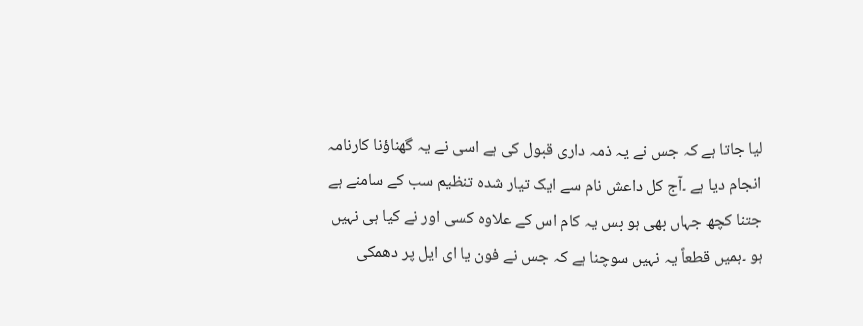لیا جاتا ہے کہ جس نے یہ ذمہ داری قبول کی ہے اسی نے یہ گھناؤنا کارنامہ انجام دیا ہے ۔آج کل داعش نام سے ایک تیار شدہ تنظیم سب کے سامنے ہے جتنا کچھ جہاں بھی ہو بس یہ کام اس کے علاوہ کسی اور نے کیا ہی نہیں ہو ۔ہمیں قطعاً یہ نہیں سوچنا ہے کہ جس نے فون یا ای ایل پر دھمکی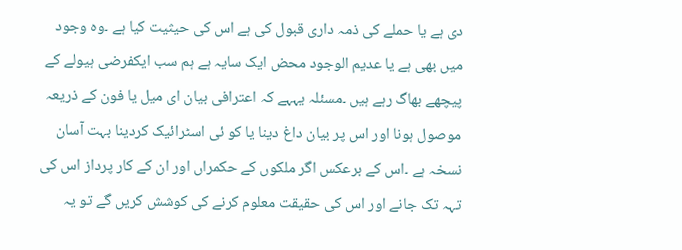دی ہے یا حملے کی ذمہ داری قبول کی ہے اس کی حیثیت کیا ہے ۔وہ وجود میں بھی ہے یا عدیم الوجود محض ایک سایہ ہے ہم سب ایکفرضی ہیولے کے پیچھے بھاگ رہے ہیں ۔مسئلہ یہہے کہ اعترافی بیان ای میل یا فون کے ذریعہ موصول ہونا اور اس پر بیان داغ دینا یا کو ئی اسٹرائیک کردینا بہت آسان نسخہ ہے ۔اس کے برعکس اگر ملکوں کے حکمراں اور ان کے کار پرداز اس کی تہہ تک جانے اور اس کی حقیقت معلوم کرنے کی کوشش کریں گے تو یہ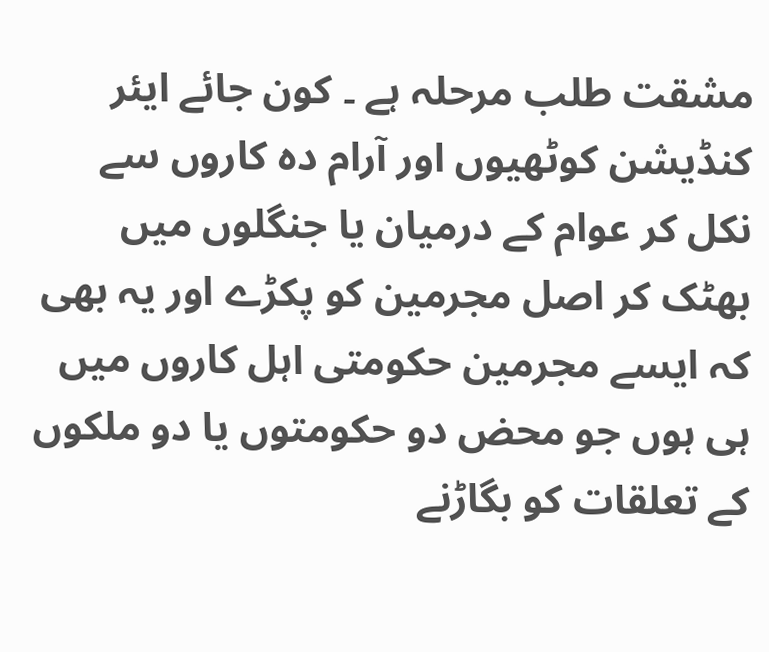مشقت طلب مرحلہ ہے ۔ کون جائے ایئر کنڈیشن کوٹھیوں اور آرام دہ کاروں سے نکل کر عوام کے درمیان یا جنگلوں میں بھٹک کر اصل مجرمین کو پکڑے اور یہ بھی کہ ایسے مجرمین حکومتی اہل کاروں میں ہی ہوں جو محض دو حکومتوں یا دو ملکوں کے تعلقات کو بگاڑنے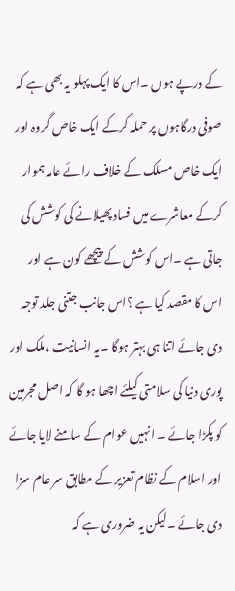کے درپے ہوں ۔اس کا ایک پہلو یہ بھی ہے کہ صوفی درگاہوں پر حملہ کرکے ایک خاص گروہ اور ایک خاص مسلک کے خلاف رائے عامہ ہموار کرکے معاشرے میں فساد پھیلانے کی کوشش کی جاتی ہے ۔اس کوشش کے پیچھے کون ہے اور اس کا مقصد کیا ہے ؟اس جانب جتنی جلد توجہ دی جائے اتنا ہی بہتر ہوگا ۔یہ انسانیت ،ملک اور پوری دنیا کی سلامتی کیلئے اچھا ہو گا کہ اصل مجرمین کو پکڑا جائے ۔ انہیں عوام کے سامنے لایا جائے اور اسلام کے نظام تعزیر کے مطابق سر عام سزا دی جائے ۔لیکن یہ ضروری ہے کہ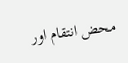محض انتقام اور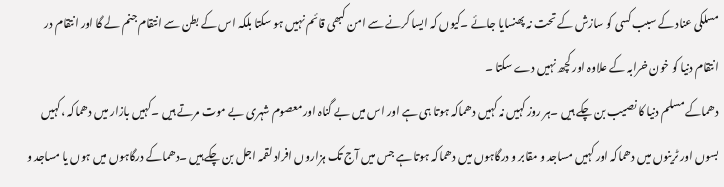مسلکی عناد کے سبب کسی کو سازش کے تحت نہ پھنسایا جائے ۔کیوں کہ ایسا کرنے سے امن کبھی قائم نہیں ہو سکتا بلکہ اس کے بطن سے انتقام جنم لے گا اور انتقام در انتقام دنیا کو خون خرابہ کے علاوہ اور کچھ نہیں دے سکتا ۔
دھماکے مسلم دنیا کا نصیب بن چکے ہیں ۔ہر روز کہیں نہ کہیں دھماکہ ہوتا ہی ہے اور اس میں بے گناہ اور معصوم شہری بے موت مرتے ہیں ۔کہیں بازار میں دھماکہ ،کہیں بسوں اور ٹرینوں میں دھماکہ اور کہیں مساجد و مقابر و درگاہوں میں دھماکہ ہوتا ہے جس میں آج تک ہزاروں افراد لقمہ اجل بن چکے ہیں ۔دھماکے درگاہوں میں ہوں یا مساجد و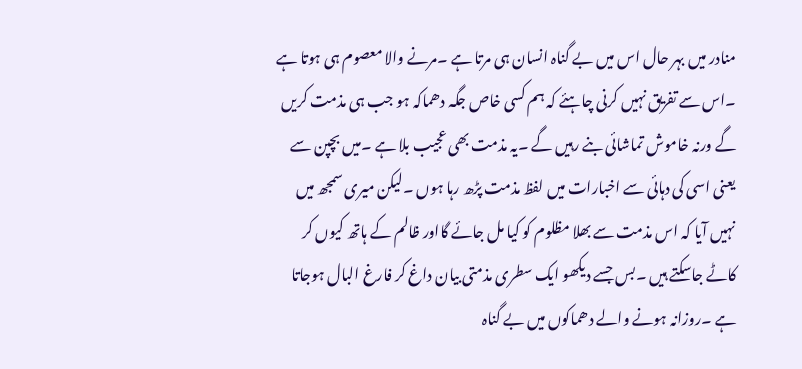منادر میں بہر حال اس میں بے گناہ انسان ہی مرتا ہے ۔مرنے والا معصوم ہی ہوتا ہے ۔اس سے تفریق نہیں کرنی چاہئے کہ ہم کسی خاص جگہ دھماکہ ہو جب ہی مذمت کریں گے ورنہ خاموش تماشائی بنے رہیں گے ۔یہ مذمت بھی عجیب بلا ہے ۔میں بچپن سے یعنی اسی کی دہائی سے اخبارات میں لفظ مذمت پڑھ رہا ہوں ۔لیکن میری سمجھ میں نہیں آیا کہ اس مذمت سے بھلا مظلوم کو کیا مل جائے گااور ظالم کے ہاتھ کیوں کر کاٹے جاسکتے ہیں ۔بس جسے دیکھو ایک سطری مذمتی بیان داغ کر فارغ البال ہوجاتا ہے ۔روزانہ ہونے والے دھماکوں میں بے گناہ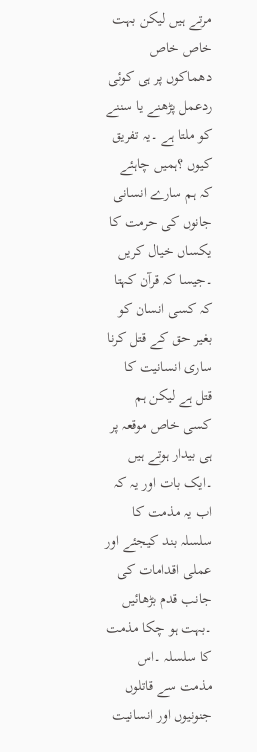مرتے ہیں لیکن بہت خاص خاص دھماکوں پر ہی کوئی ردعمل پڑھنے یا سننے کو ملتا ہے ۔یہ تفریق کیوں ؟ہمیں چاہئے کہ ہم سارے انسانی جانوں کی حرمت کا یکساں خیال کریں ۔جیسا کہ قرآن کہتا کہ کسی انسان کو بغیر حق کے قتل کرنا ساری انسانیت کا قتل ہے لیکن ہم کسی خاص موقعہ پر ہی بیدار ہوتے ہیں ۔ایک بات اور یہ کہ اب یہ مذمت کا سلسلہ بند کیجئے اور عملی اقدامات کی جانب قدم بڑھائیں ۔بہت ہو چکا مذمت کا سلسلہ ۔اس مذمت سے قاتلوں جنونیوں اور انسانیت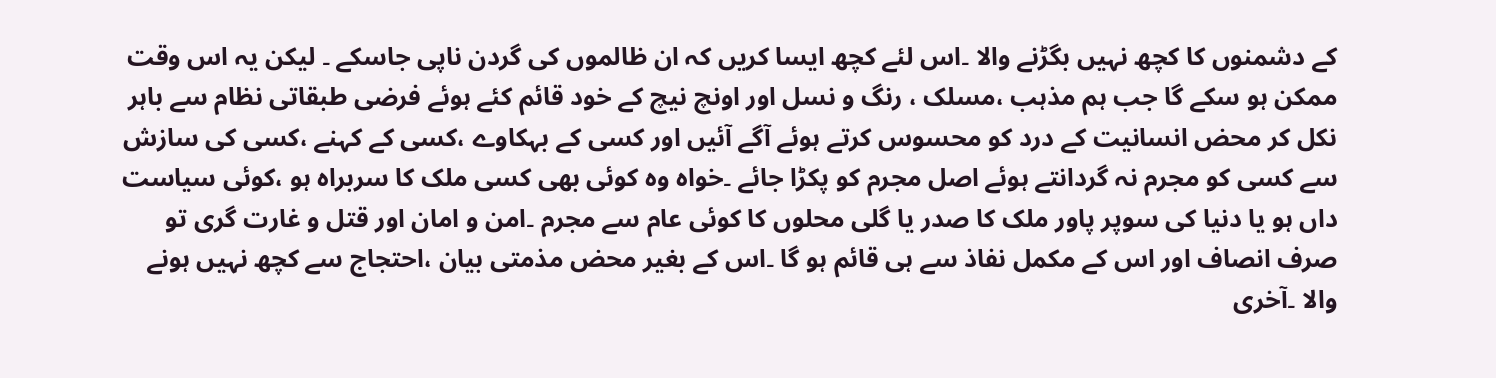کے دشمنوں کا کچھ نہیں بگڑنے والا ۔اس لئے کچھ ایسا کریں کہ ان ظالموں کی گردن ناپی جاسکے ۔ لیکن یہ اس وقت ممکن ہو سکے گا جب ہم مذہب ،مسلک ، رنگ و نسل اور اونچ نیچ کے خود قائم کئے ہوئے فرضی طبقاتی نظام سے باہر نکل کر محض انسانیت کے درد کو محسوس کرتے ہوئے آگے آئیں اور کسی کے بہکاوے ،کسی کے کہنے ،کسی کی سازش سے کسی کو مجرم نہ گردانتے ہوئے اصل مجرم کو پکڑا جائے ۔خواہ وہ کوئی بھی کسی ملک کا سربراہ ہو ،کوئی سیاست داں ہو یا دنیا کی سوپر پاور ملک کا صدر یا گلی محلوں کا کوئی عام سے مجرم ۔امن و امان اور قتل و غارت گری تو صرف انصاف اور اس کے مکمل نفاذ سے ہی قائم ہو گا ۔اس کے بغیر محض مذمتی بیان ،احتجاج سے کچھ نہیں ہونے والا ۔آخری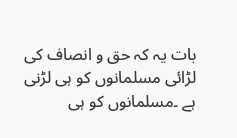بات یہ کہ حق و انصاف کی لڑائی مسلمانوں کو ہی لڑنی ہے ۔مسلمانوں کو ہی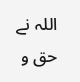اللہ نے حق و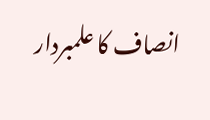انصاف کا علمبردار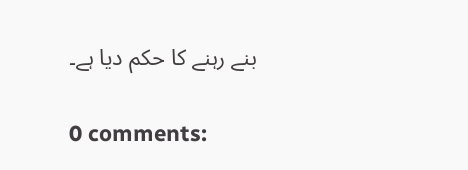بنے رہنے کا حکم دیا ہے۔

0 comments: